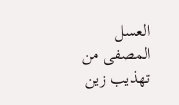العسل المصفى من تهذيب زين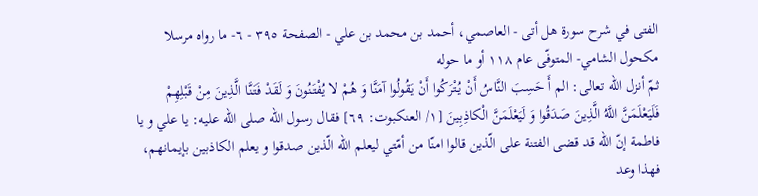الفتى في شرح سورة هل أتى - العاصمي، أحمد بن محمد بن علي - الصفحة ٣٩٥ - ٦- ما رواه مرسلا مكحول الشامي- المتوفّى عام ١١٨ أو ما حوله
ثمّ أنزل اللّه تعالى: الم أَ حَسِبَ النَّاسُ أَنْ يُتْرَكُوا أَنْ يَقُولُوا آمَنَّا وَ هُمْ لا يُفْتَنُونَ وَ لَقَدْ فَتَنَّا الَّذِينَ مِنْ قَبْلِهِمْ فَلَيَعْلَمَنَّ اللَّهُ الَّذِينَ صَدَقُوا وَ لَيَعْلَمَنَّ الْكاذِبِينَ [١/ العنكبوت: ٦٩] فقال رسول اللّه صلى اللّه عليه: يا علي و يا فاطمة إنّ اللّه قد قضى الفتنة على الّذين قالوا امنّا من أمّتي ليعلم اللّه الّذين صدقوا و يعلم الكاذبين بإيمانهم، فهذا وعد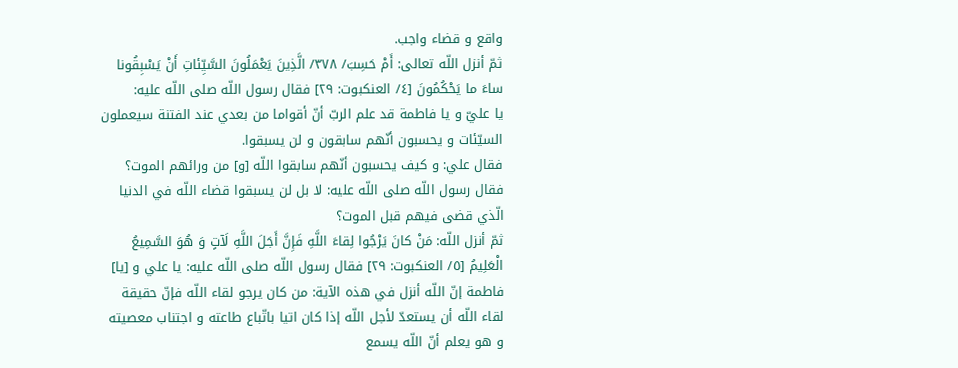واقع و قضاء واجب.
ثمّ أنزل اللّه تعالى: أَمْ حَسِبَ/ ٣٧٨/ الَّذِينَ يَعْمَلُونَ السَّيِّئاتِ أَنْ يَسْبِقُونا ساءَ ما يَحْكُمُونَ [٤/ العنكبوت: ٢٩] فقال رسول اللّه صلى اللّه عليه:
يا عليّ و يا فاطمة قد علم الربّ أنّ أقواما من بعدي عند الفتنة سيعملون السيّئات و يحسبون أنّهم سابقون و لن يسبقوا.
فقال علي: و كيف يحسبون أنّهم سابقوا اللّه [و] من ورائهم الموت؟ فقال رسول اللّه صلى اللّه عليه: لا بل لن يسبقوا قضاء اللّه في الدنيا الّذي قضى فيهم قبل الموت؟
ثمّ أنزل اللّه: مَنْ كانَ يَرْجُوا لِقاءَ اللَّهِ فَإِنَّ أَجَلَ اللَّهِ لَآتٍ وَ هُوَ السَّمِيعُ الْعَلِيمُ [٥/ العنكبوت: ٢٩] فقال رسول اللّه صلى اللّه عليه: يا علي و [يا] فاطمة إنّ اللّه أنزل في هذه الآية: من كان يرجو لقاء اللّه فإنّ حقيقة لقاء اللّه أن يستعدّ لأجل اللّه إذا كان اتيا باتّباع طاعته و اجتناب معصيته و هو يعلم أنّ اللّه يسمع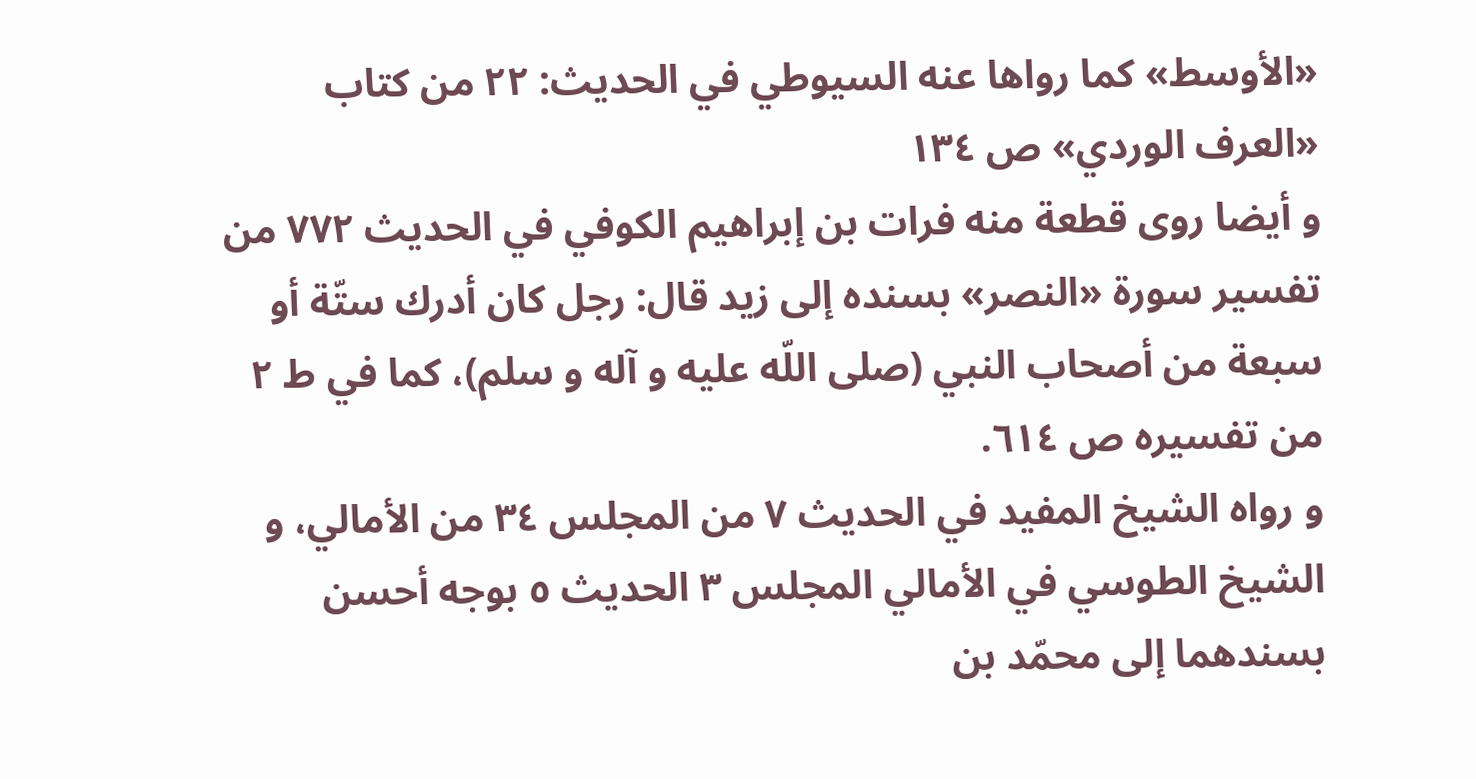«الأوسط» كما رواها عنه السيوطي في الحديث: ٢٢ من كتاب «العرف الوردي» ص ١٣٤
و أيضا روى قطعة منه فرات بن إبراهيم الكوفي في الحديث ٧٧٢ من تفسير سورة «النصر» بسنده إلى زيد قال: رجل كان أدرك ستّة أو سبعة من أصحاب النبي (صلى اللّه عليه و آله و سلم)، كما في ط ٢ من تفسيره ص ٦١٤.
و رواه الشيخ المفيد في الحديث ٧ من المجلس ٣٤ من الأمالي، و الشيخ الطوسي في الأمالي المجلس ٣ الحديث ٥ بوجه أحسن بسندهما إلى محمّد بن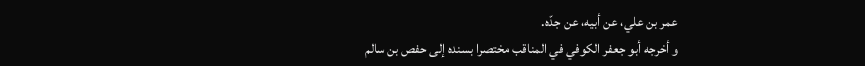عمر بن علي، عن أبيه، عن جدّه.
و أخرجه أبو جعفر الكوفي في المناقب مختصرا بسنده إلى حفص بن سالم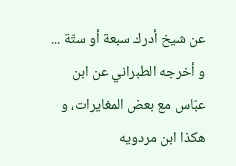عن شيخ أدرك سبعة أو ستّة ...
و أخرجه الطبراني عن ابن عبّاس مع بعض المغايرات، و هكذا ابن مردويه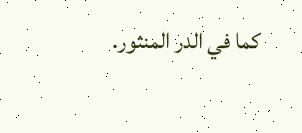كما في الدر المنثور.